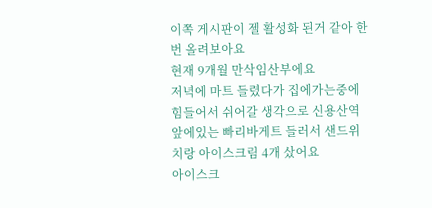이쪽 게시판이 젤 활성화 된거 같아 한번 올려보아요
현재 9개월 만삭임산부에요
저녁에 마트 들렸다가 집에가는중에 힘들어서 쉬어갈 생각으로 신용산역 앞에있는 빠리바게트 들러서 샌드위치랑 아이스크림 4개 샀어요
아이스크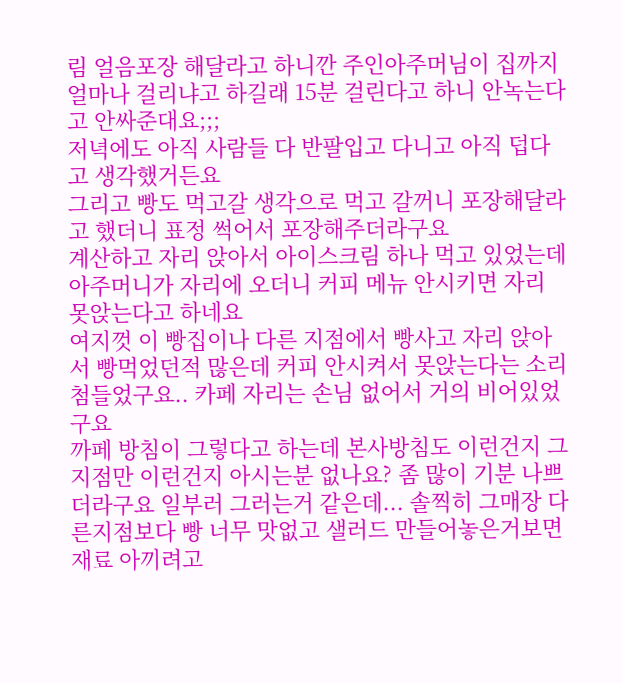림 얼음포장 해달라고 하니깐 주인아주머님이 집까지 얼마나 걸리냐고 하길래 15분 걸린다고 하니 안녹는다고 안싸준대요;;;
저녁에도 아직 사람들 다 반팔입고 다니고 아직 덥다고 생각했거든요
그리고 빵도 먹고갈 생각으로 먹고 갈꺼니 포장해달라고 했더니 표정 썩어서 포장해주더라구요
계산하고 자리 앉아서 아이스크림 하나 먹고 있었는데 아주머니가 자리에 오더니 커피 메뉴 안시키면 자리 못앉는다고 하네요
여지껏 이 빵집이나 다른 지점에서 빵사고 자리 앉아서 빵먹었던적 많은데 커피 안시켜서 못앉는다는 소리 첨들었구요.. 카페 자리는 손님 없어서 거의 비어있었구요
까페 방침이 그렇다고 하는데 본사방침도 이런건지 그지점만 이런건지 아시는분 없나요? 좀 많이 기분 나쁘더라구요 일부러 그러는거 같은데... 솔찍히 그매장 다른지점보다 빵 너무 맛없고 샐러드 만들어놓은거보면 재료 아끼려고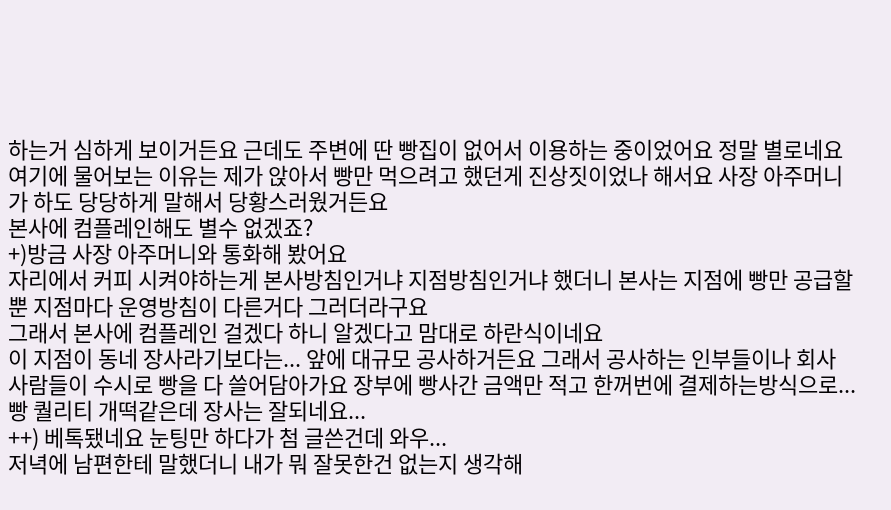하는거 심하게 보이거든요 근데도 주변에 딴 빵집이 없어서 이용하는 중이었어요 정말 별로네요
여기에 물어보는 이유는 제가 앉아서 빵만 먹으려고 했던게 진상짓이었나 해서요 사장 아주머니가 하도 당당하게 말해서 당황스러웠거든요
본사에 컴플레인해도 별수 없겠죠?
+)방금 사장 아주머니와 통화해 봤어요
자리에서 커피 시켜야하는게 본사방침인거냐 지점방침인거냐 했더니 본사는 지점에 빵만 공급할뿐 지점마다 운영방침이 다른거다 그러더라구요
그래서 본사에 컴플레인 걸겠다 하니 알겠다고 맘대로 하란식이네요
이 지점이 동네 장사라기보다는... 앞에 대규모 공사하거든요 그래서 공사하는 인부들이나 회사 사람들이 수시로 빵을 다 쓸어담아가요 장부에 빵사간 금액만 적고 한꺼번에 결제하는방식으로... 빵 퀄리티 개떡같은데 장사는 잘되네요...
++) 베톡됐네요 눈팅만 하다가 첨 글쓴건데 와우...
저녁에 남편한테 말했더니 내가 뭐 잘못한건 없는지 생각해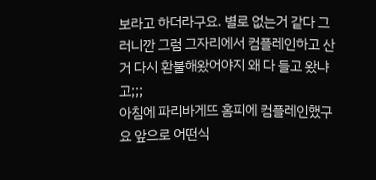보라고 하더라구요. 별로 없는거 같다 그러니깐 그럼 그자리에서 컴플레인하고 산거 다시 환불해왔어야지 왜 다 들고 왔냐고;;;
아침에 파리바게뜨 홈피에 컴플레인했구요 앞으로 어떤식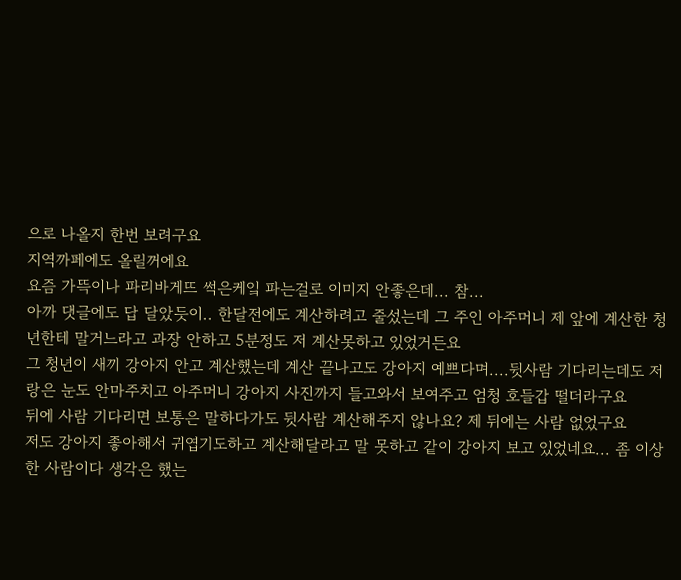으로 나올지 한번 보려구요
지역까페에도 올릴꺼에요
요즘 가뜩이나 파리바게뜨 썩은케잌 파는걸로 이미지 안좋은데... 참...
아까 댓글에도 답 달았듯이.. 한달전에도 계산하려고 줄섰는데 그 주인 아주머니 제 앞에 계산한 청년한테 말거느라고 과장 안하고 5분정도 저 계산못하고 있었거든요
그 청년이 새끼 강아지 안고 계산했는데 계산 끝나고도 강아지 예쁘다며....뒷사람 기다리는데도 저랑은 눈도 안마주치고 아주머니 강아지 사진까지 들고와서 보여주고 엄청 호들갑 떨더라구요
뒤에 사람 기다리면 보통은 말하다가도 뒷사람 계산해주지 않나요? 제 뒤에는 사람 없었구요
저도 강아지 좋아해서 귀엽기도하고 계산해달라고 말 못하고 같이 강아지 보고 있었네요... 좀 이상한 사람이다 생각은 했는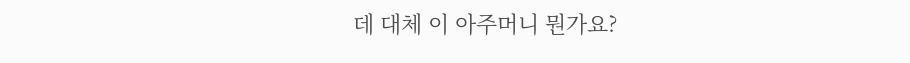데 대체 이 아주머니 뭔가요?